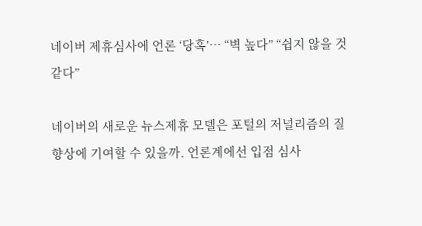네이버 제휴심사에 언론 ‘당혹’… “벽 높다” “쉽지 않을 것 같다”

네이버의 새로운 뉴스제휴 모델은 포털의 저널리즘의 질 향상에 기여할 수 있을까. 언론계에선 입점 심사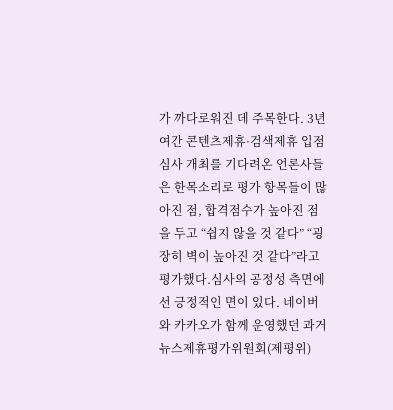가 까다로워진 데 주목한다. 3년여간 콘텐츠제휴·검색제휴 입점 심사 개최를 기다려온 언론사들은 한목소리로 평가 항목들이 많아진 점, 합격점수가 높아진 점을 두고 “쉽지 않을 것 같다” “굉장히 벽이 높아진 것 같다”라고 평가했다.심사의 공정성 측면에선 긍정적인 면이 있다. 네이버와 카카오가 함께 운영했던 과거 뉴스제휴평가위원회(제평위)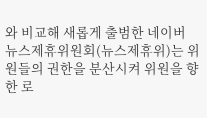와 비교해 새롭게 출범한 네이버 뉴스제휴위원회(뉴스제휴위)는 위원들의 권한을 분산시켜 위원을 향한 로